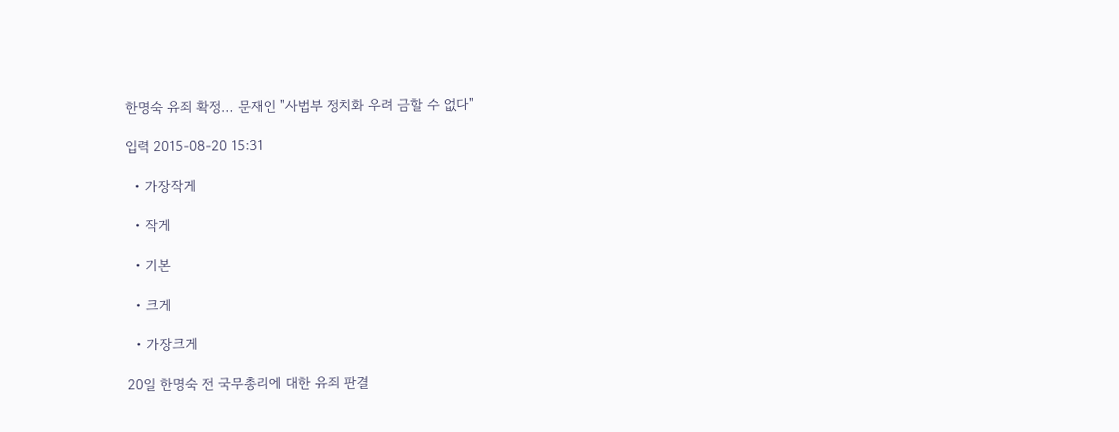한명숙 유죄 확정… 문재인 "사법부 정치화 우려 금할 수 없다"

입력 2015-08-20 15:31

  • 가장작게

  • 작게

  • 기본

  • 크게

  • 가장크게

20일 한명숙 전 국무총리에 대한 유죄 판결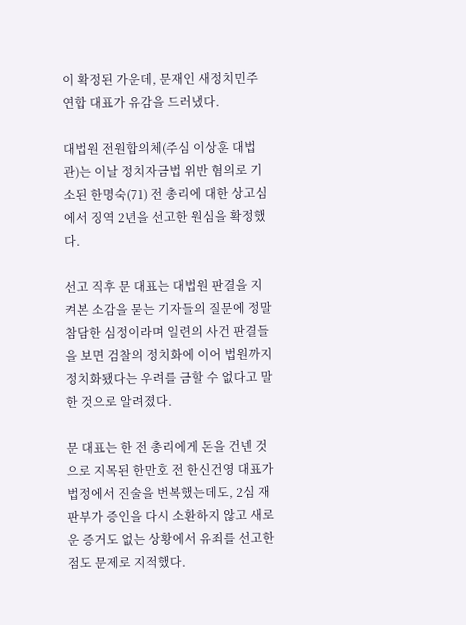이 확정된 가운데, 문재인 새정치민주연합 대표가 유감을 드러냈다.

대법원 전원합의체(주심 이상훈 대법관)는 이날 정치자금법 위반 혐의로 기소된 한명숙(71) 전 총리에 대한 상고심에서 징역 2년을 선고한 원심을 확정했다.

선고 직후 문 대표는 대법원 판결을 지켜본 소감을 묻는 기자들의 질문에 정말 참담한 심정이라며 일련의 사건 판결들을 보면 검찰의 정치화에 이어 법원까지 정치화됐다는 우려를 금할 수 없다고 말한 것으로 알려졌다.

문 대표는 한 전 총리에게 돈을 건넨 것으로 지목된 한만호 전 한신건영 대표가 법정에서 진술을 번복했는데도, 2심 재판부가 증인을 다시 소환하지 않고 새로운 증거도 없는 상황에서 유죄를 선고한 점도 문제로 지적했다.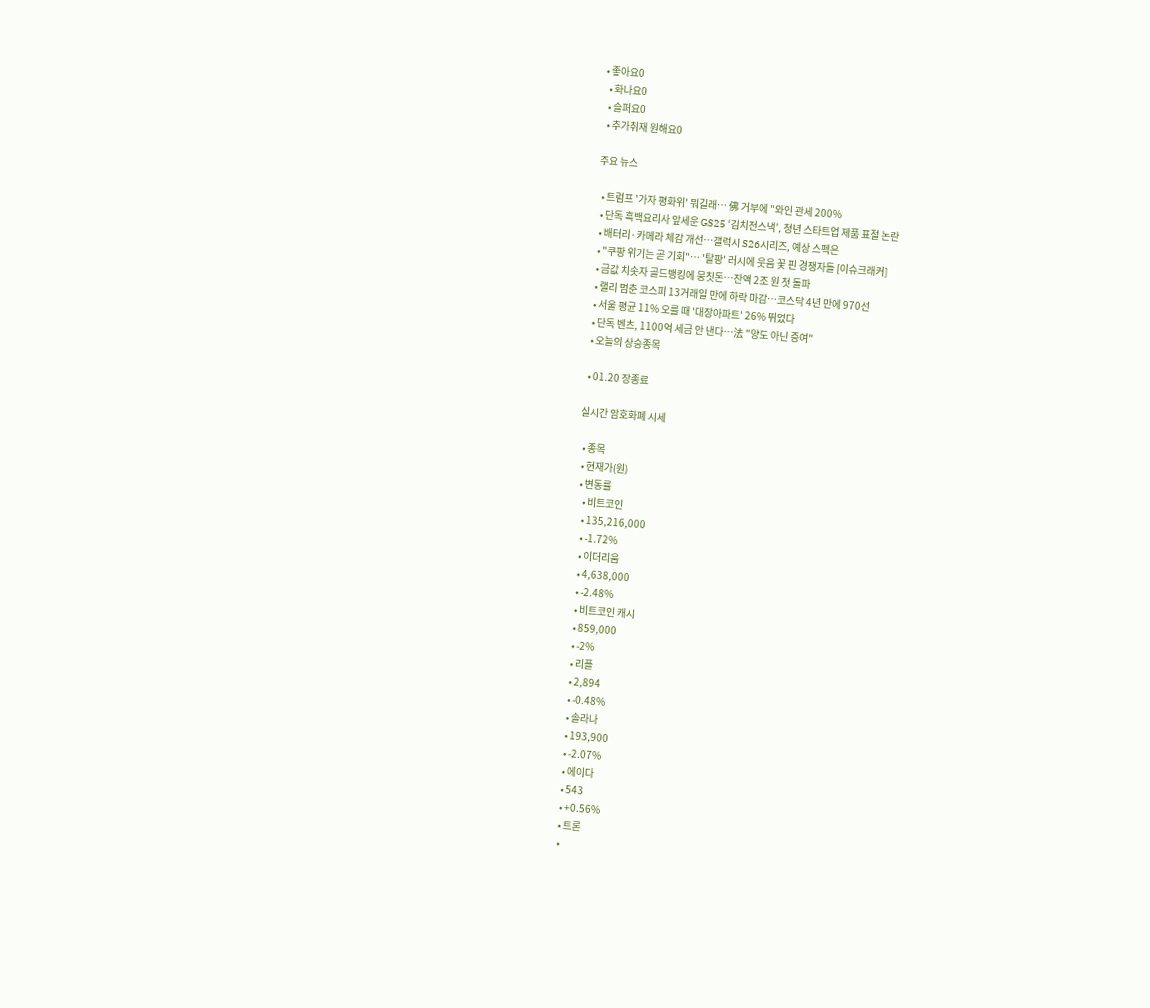• 좋아요0
  • 화나요0
  • 슬퍼요0
  • 추가취재 원해요0

주요 뉴스

  • 트럼프 '가자 평화위' 뭐길래… 佛 거부에 "와인 관세 200%
  • 단독 흑백요리사 앞세운 GS25 ‘김치전스낵’, 청년 스타트업 제품 표절 논란
  • 배터리·카메라 체감 개선…갤럭시 S26시리즈, 예상 스펙은
  • "쿠팡 위기는 곧 기회"… '탈팡' 러시에 웃음 꽃 핀 경쟁자들 [이슈크래커]
  • 금값 치솟자 골드뱅킹에 뭉칫돈…잔액 2조 원 첫 돌파
  • 랠리 멈춘 코스피 13거래일 만에 하락 마감…코스닥 4년 만에 970선
  • 서울 평균 11% 오를 때 '대장아파트' 26% 뛰었다
  • 단독 벤츠, 1100억 세금 안 낸다…法 "양도 아닌 증여"
  • 오늘의 상승종목

  • 01.20 장종료

실시간 암호화폐 시세

  • 종목
  • 현재가(원)
  • 변동률
    • 비트코인
    • 135,216,000
    • -1.72%
    • 이더리움
    • 4,638,000
    • -2.48%
    • 비트코인 캐시
    • 859,000
    • -2%
    • 리플
    • 2,894
    • -0.48%
    • 솔라나
    • 193,900
    • -2.07%
    • 에이다
    • 543
    • +0.56%
    • 트론
    •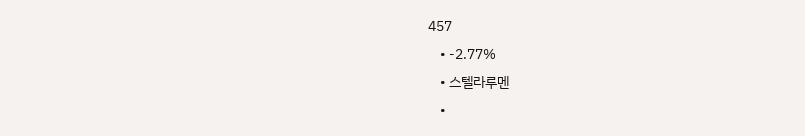457
    • -2.77%
    • 스텔라루멘
    •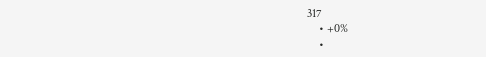317
    • +0%
    •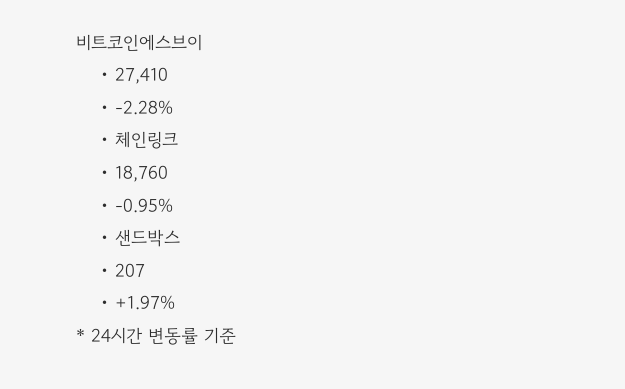비트코인에스브이
    • 27,410
    • -2.28%
    • 체인링크
    • 18,760
    • -0.95%
    • 샌드박스
    • 207
    • +1.97%
* 24시간 변동률 기준